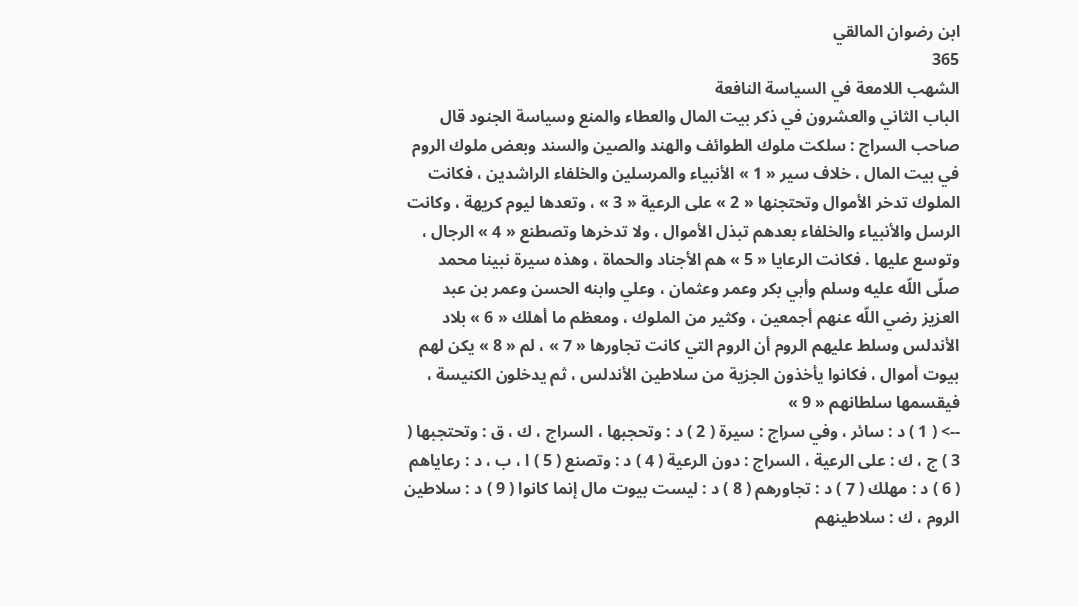ابن رضوان المالقي
365
الشهب اللامعة في السياسة النافعة
الباب الثاني والعشرون في ذكر بيت المال والعطاء والمنع وسياسة الجنود قال صاحب السراج : سلكت ملوك الطوائف والهند والصين والسند وبعض ملوك الروم في بيت المال ، خلاف سير « 1 » الأنبياء والمرسلين والخلفاء الراشدين ، فكانت الملوك تدخر الأموال وتحتجنها « 2 » على الرعية « 3 » ، وتعدها ليوم كريهة ، وكانت الرسل والأنبياء والخلفاء بعدهم تبذل الأموال ، ولا تدخرها وتصطنع « 4 » الرجال ، وتوسع عليها . فكانت الرعايا « 5 » هم الأجناد والحماة ، وهذه سيرة نبينا محمد صلّى اللّه عليه وسلم وأبي بكر وعمر وعثمان ، وعلي وابنه الحسن وعمر بن عبد العزيز رضي اللّه عنهم أجمعين ، وكثير من الملوك ، ومعظم ما أهلك « 6 » بلاد الأندلس وسلط عليهم الروم أن الروم التي كانت تجاورها « 7 » ، لم « 8 » يكن لهم بيوت أموال ، فكانوا يأخذون الجزية من سلاطين الأندلس ، ثم يدخلون الكنيسة ، فيقسمها سلطانهم « 9 »
--> ( 1 ) د : سائر ، وفي سراج : سيرة ( 2 ) د : وتحجبها ، السراج ، ك ، ق : وتحتجبها ( 3 ) ج ، ك : على الرعية ، السراج : دون الرعية ( 4 ) د : وتصنع ( 5 ) ا ، ب ، د : رعاياهم ( 6 ) د : مهلك ( 7 ) د : تجاورهم ( 8 ) د : ليست بيوت مال إنما كانوا ( 9 ) د : سلاطين الروم ، ك : سلاطينهم